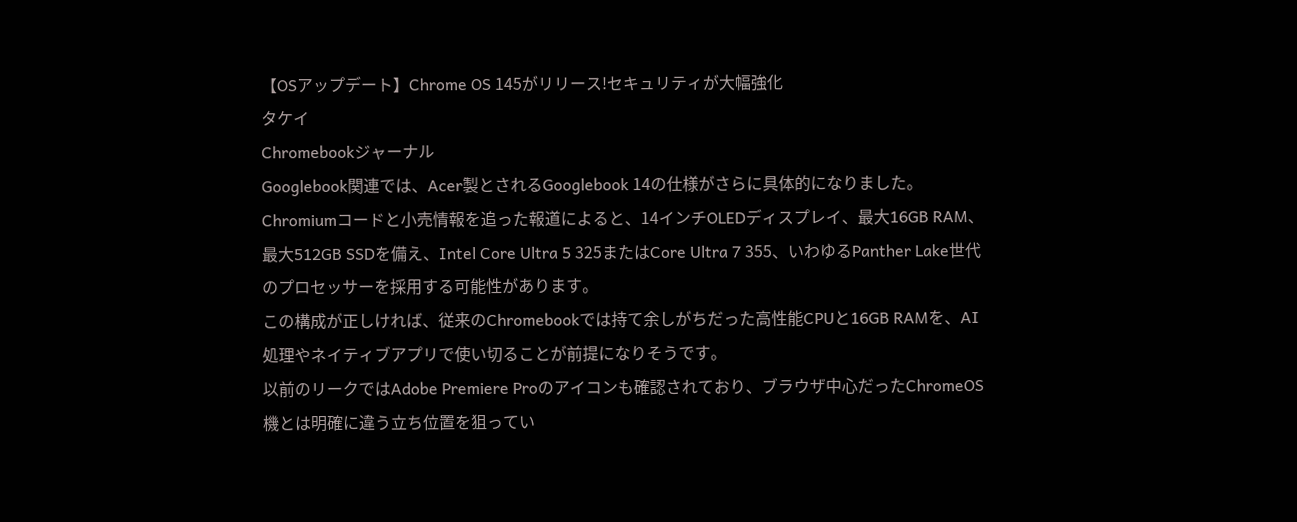【OSアップデート】Chrome OS 145がリリース!セキュリティが大幅強化
タケイ
Chromebookジャーナル
Googlebook関連では、Acer製とされるGooglebook 14の仕様がさらに具体的になりました。
Chromiumコードと小売情報を追った報道によると、14インチOLEDディスプレイ、最大16GB RAM、最大512GB SSDを備え、Intel Core Ultra 5 325またはCore Ultra 7 355、いわゆるPanther Lake世代のプロセッサーを採用する可能性があります。
この構成が正しければ、従来のChromebookでは持て余しがちだった高性能CPUと16GB RAMを、AI処理やネイティブアプリで使い切ることが前提になりそうです。
以前のリークではAdobe Premiere Proのアイコンも確認されており、ブラウザ中心だったChromeOS機とは明確に違う立ち位置を狙ってい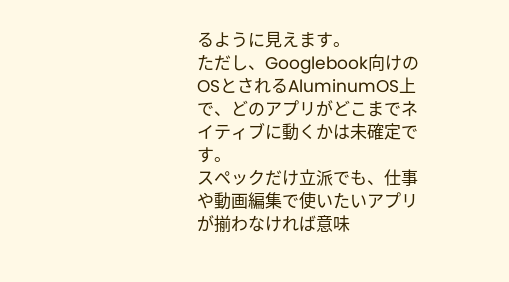るように見えます。
ただし、Googlebook向けのOSとされるAluminumOS上で、どのアプリがどこまでネイティブに動くかは未確定です。
スペックだけ立派でも、仕事や動画編集で使いたいアプリが揃わなければ意味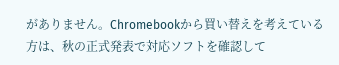がありません。Chromebookから買い替えを考えている方は、秋の正式発表で対応ソフトを確認して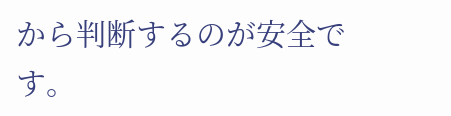から判断するのが安全です。